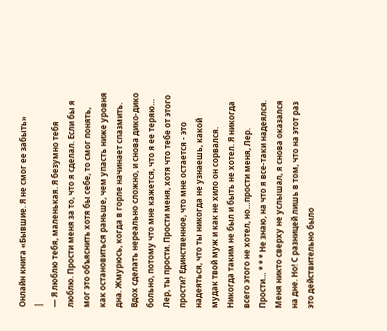Онлайн книга «Бывшие. Я не смог ее забыть»
|
— Я люблю тебя, маленькая. Я безумно тебя люблю. Прости меня за то, что я сделал. Если бы я мог это объяснить хотя бы себе, то смог понять, как остановиться раньше, чем упасть ниже уровня дна. Жмурюсь, когда в горле начинает спазмить. Вдох сделать нереально сложно, и снова дико-дико больно, потому что мне кажется, что я ее теряю… Лер, ты прости. Прости меня, хотя что тебе от этого прости? Единственное, что мне остается - это надеяться, что ты никогда не узнаешь, какой мудак твой муж и как не хило он сорвался. Никогда таким не был и быть не хотел. Я никогда всего этого не хотел, но…прости меня, Лер. Прости… * * * Не знаю, на что я все-таки надеялся. Меня никто сверху не услышал, я снова оказался на дне. Но! С разницей лишь в том, что на этот раз это действительно было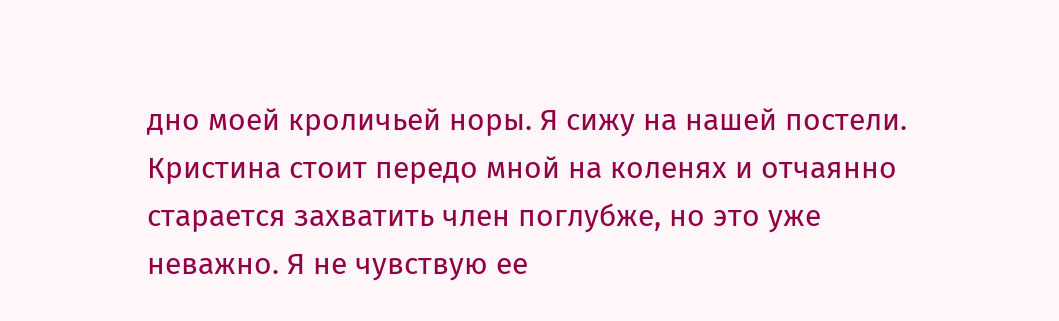дно моей кроличьей норы. Я сижу на нашей постели. Кристина стоит передо мной на коленях и отчаянно старается захватить член поглубже, но это уже неважно. Я не чувствую ее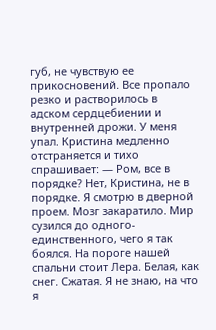губ, не чувствую ее прикосновений. Все пропало резко и растворилось в адском сердцебиении и внутренней дрожи. У меня упал. Кристина медленно отстраняется и тихо спрашивает: — Ром, все в порядке? Нет, Кристина, не в порядке. Я смотрю в дверной проем. Мозг закаратило. Мир сузился до одного-единственного, чего я так боялся. На пороге нашей спальни стоит Лера. Белая, как снег. Сжатая. Я не знаю, на что я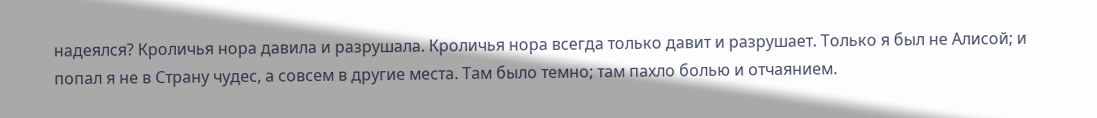надеялся? Кроличья нора давила и разрушала. Кроличья нора всегда только давит и разрушает. Только я был не Алисой; и попал я не в Страну чудес, а совсем в другие места. Там было темно; там пахло болью и отчаянием.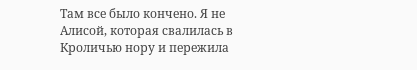Там все было кончено. Я не Алисой, которая свалилась в Кроличью нору и пережила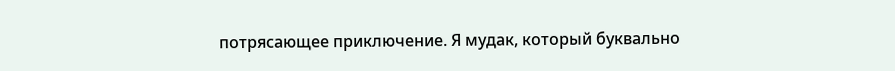потрясающее приключение. Я мудак, который буквально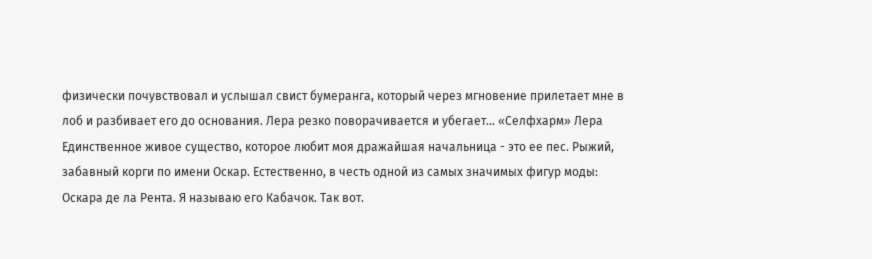физически почувствовал и услышал свист бумеранга, который через мгновение прилетает мне в лоб и разбивает его до основания. Лера резко поворачивается и убегает... «Селфхарм» Лера Единственное живое существо, которое любит моя дражайшая начальница - это ее пес. Рыжий, забавный корги по имени Оскар. Естественно, в честь одной из самых значимых фигур моды: Оскара де ла Рента. Я называю его Кабачок. Так вот.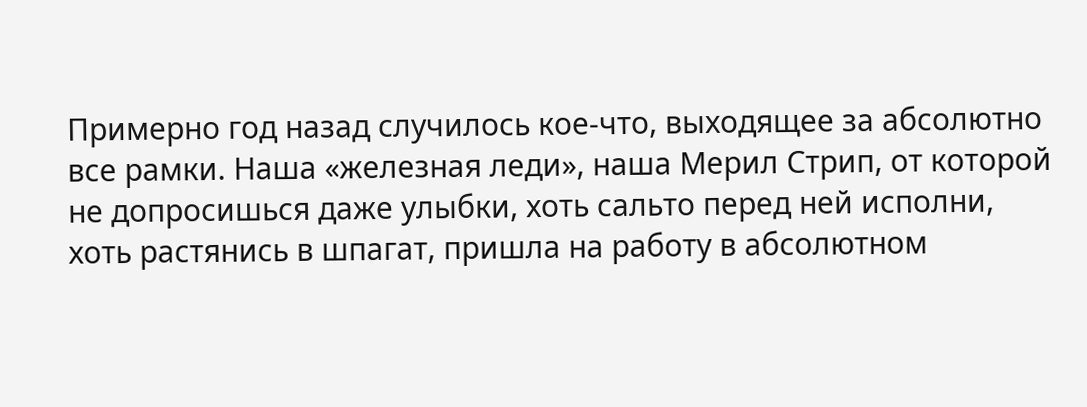Примерно год назад случилось кое-что, выходящее за абсолютно все рамки. Наша «железная леди», наша Мерил Стрип, от которой не допросишься даже улыбки, хоть сальто перед ней исполни, хоть растянись в шпагат, пришла на работу в абсолютном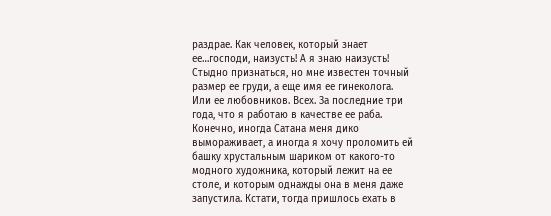раздрае. Как человек, который знает ее…господи, наизусть! А я знаю наизусть! Стыдно признаться, но мне известен точный размер ее груди, а еще имя ее гинеколога. Или ее любовников. Всех. За последние три года, что я работаю в качестве ее раба. Конечно, иногда Сатана меня дико вымораживает, а иногда я хочу проломить ей башку хрустальным шариком от какого-то модного художника, который лежит на ее столе, и которым однажды она в меня даже запустила. Кстати, тогда пришлось ехать в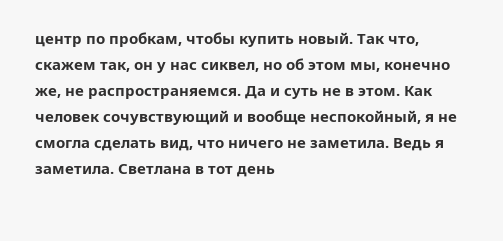центр по пробкам, чтобы купить новый. Так что, скажем так, он у нас сиквел, но об этом мы, конечно же, не распространяемся. Да и суть не в этом. Как человек сочувствующий и вообще неспокойный, я не смогла сделать вид, что ничего не заметила. Ведь я заметила. Светлана в тот день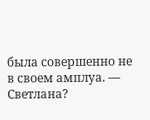была совершенно не в своем амплуа. — Светлана?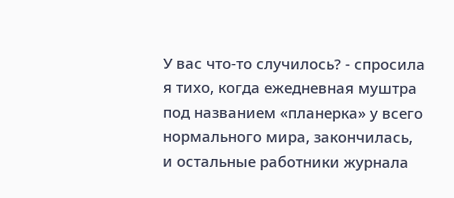У вас что-то случилось? - спросила я тихо, когда ежедневная муштра под названием «планерка» у всего нормального мира, закончилась, и остальные работники журнала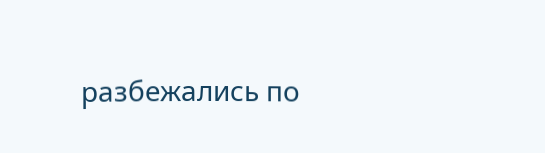разбежались по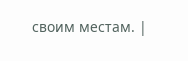своим местам. |